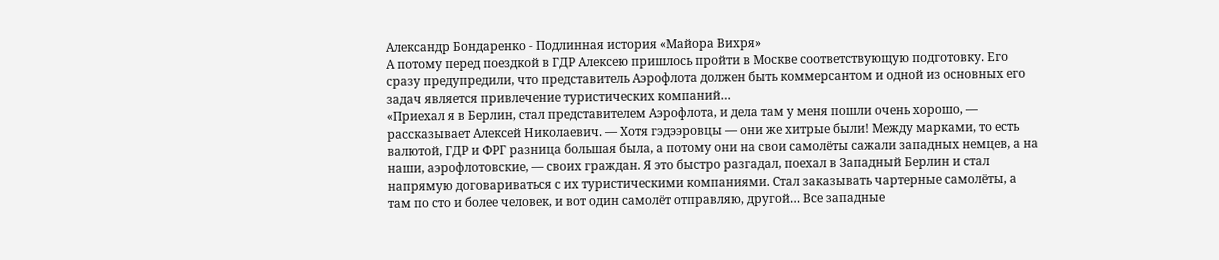Александр Бондаренко - Подлинная история «Майора Вихря»
А потому перед поездкой в ГДР Алексею пришлось пройти в Москве соответствующую подготовку. Его сразу предупредили, что представитель Аэрофлота должен быть коммерсантом и одной из основных его задач является привлечение туристических компаний…
«Приехал я в Берлин, стал представителем Аэрофлота, и дела там у меня пошли очень хорошо, — рассказывает Алексей Николаевич. — Хотя гэдээровцы — они же хитрые были! Между марками, то есть валютой, ГДР и ФРГ разница большая была, а потому они на свои самолёты сажали западных немцев, а на наши, аэрофлотовские, — своих граждан. Я это быстро разгадал, поехал в Западный Берлин и стал напрямую договариваться с их туристическими компаниями. Стал заказывать чартерные самолёты, а там по сто и более человек, и вот один самолёт отправляю, другой… Все западные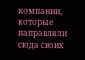компании, которые направляли сюда своих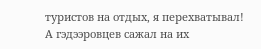туристов на отдых, я перехватывал! А гэдээровцев сажал на их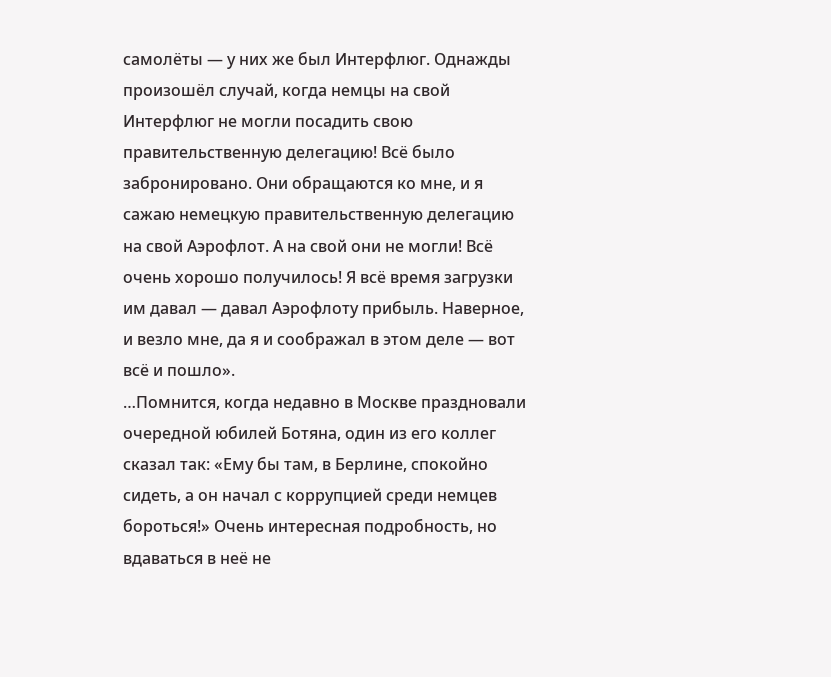самолёты — у них же был Интерфлюг. Однажды произошёл случай, когда немцы на свой Интерфлюг не могли посадить свою правительственную делегацию! Всё было забронировано. Они обращаются ко мне, и я сажаю немецкую правительственную делегацию на свой Аэрофлот. А на свой они не могли! Всё очень хорошо получилось! Я всё время загрузки им давал — давал Аэрофлоту прибыль. Наверное, и везло мне, да я и соображал в этом деле — вот всё и пошло».
…Помнится, когда недавно в Москве праздновали очередной юбилей Ботяна, один из его коллег сказал так: «Ему бы там, в Берлине, спокойно сидеть, а он начал с коррупцией среди немцев бороться!» Очень интересная подробность, но вдаваться в неё не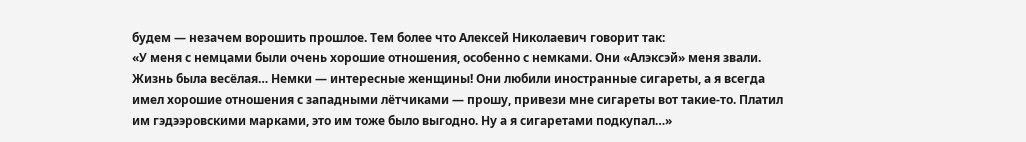будем — незачем ворошить прошлое. Тем более что Алексей Николаевич говорит так:
«У меня с немцами были очень хорошие отношения, особенно с немками. Они «Алэксэй» меня звали. Жизнь была весёлая… Немки — интересные женщины! Они любили иностранные сигареты, а я всегда имел хорошие отношения с западными лётчиками — прошу, привези мне сигареты вот такие-то. Платил им гэдээровскими марками, это им тоже было выгодно. Ну а я сигаретами подкупал…»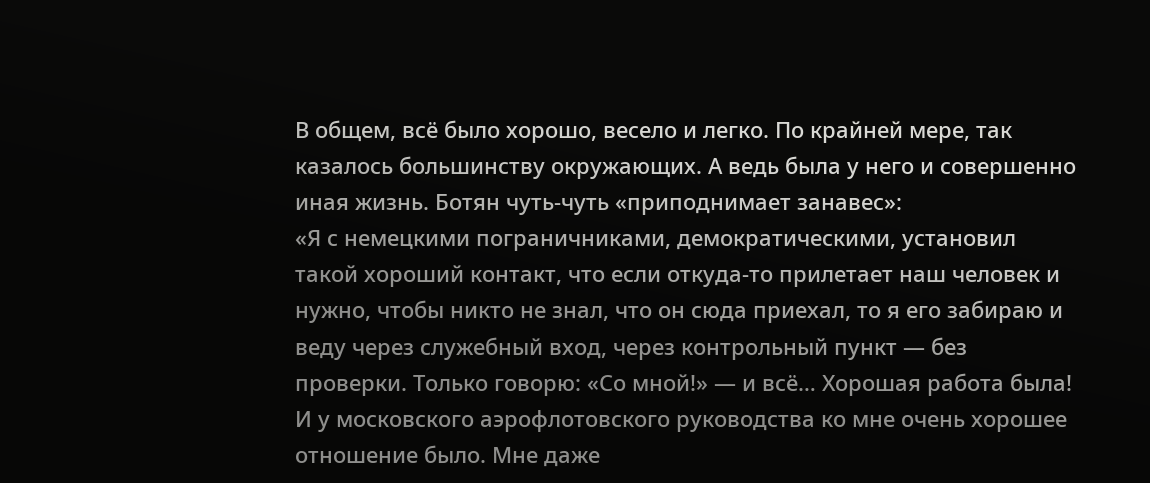В общем, всё было хорошо, весело и легко. По крайней мере, так казалось большинству окружающих. А ведь была у него и совершенно иная жизнь. Ботян чуть-чуть «приподнимает занавес»:
«Я с немецкими пограничниками, демократическими, установил такой хороший контакт, что если откуда-то прилетает наш человек и нужно, чтобы никто не знал, что он сюда приехал, то я его забираю и веду через служебный вход, через контрольный пункт — без проверки. Только говорю: «Со мной!» — и всё… Хорошая работа была! И у московского аэрофлотовского руководства ко мне очень хорошее отношение было. Мне даже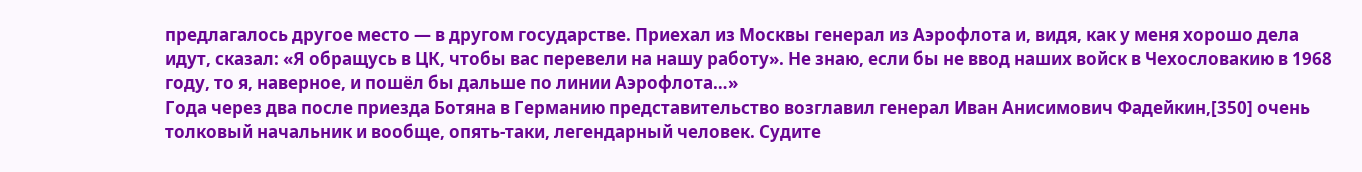предлагалось другое место — в другом государстве. Приехал из Москвы генерал из Аэрофлота и, видя, как у меня хорошо дела идут, сказал: «Я обращусь в ЦК, чтобы вас перевели на нашу работу». Не знаю, если бы не ввод наших войск в Чехословакию в 1968 году, то я, наверное, и пошёл бы дальше по линии Аэрофлота…»
Года через два после приезда Ботяна в Германию представительство возглавил генерал Иван Анисимович Фадейкин,[350] очень толковый начальник и вообще, опять-таки, легендарный человек. Судите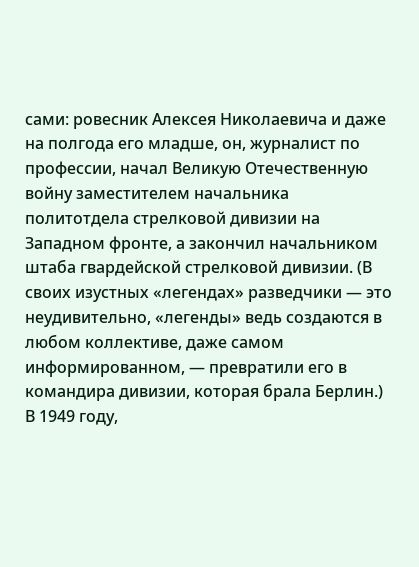сами: ровесник Алексея Николаевича и даже на полгода его младше, он, журналист по профессии, начал Великую Отечественную войну заместителем начальника политотдела стрелковой дивизии на Западном фронте, а закончил начальником штаба гвардейской стрелковой дивизии. (В своих изустных «легендах» разведчики — это неудивительно, «легенды» ведь создаются в любом коллективе, даже самом информированном, — превратили его в командира дивизии, которая брала Берлин.) В 1949 году,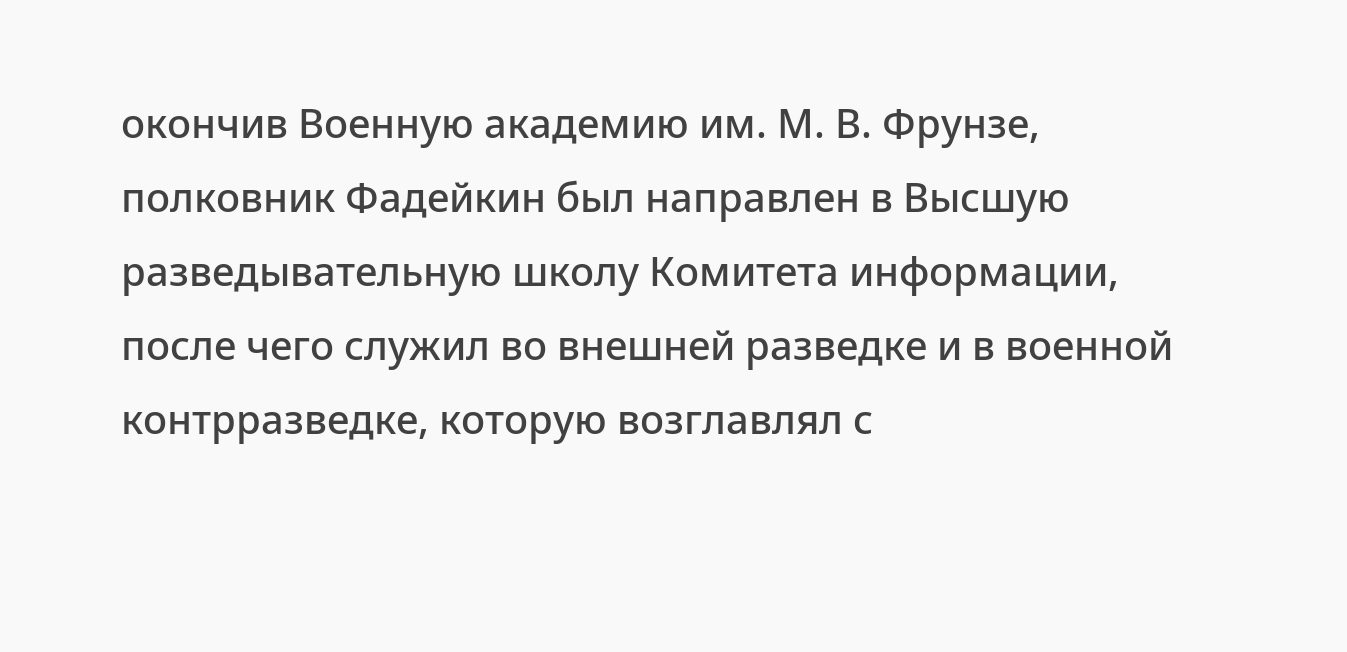окончив Военную академию им. М. В. Фрунзе, полковник Фадейкин был направлен в Высшую разведывательную школу Комитета информации, после чего служил во внешней разведке и в военной контрразведке, которую возглавлял с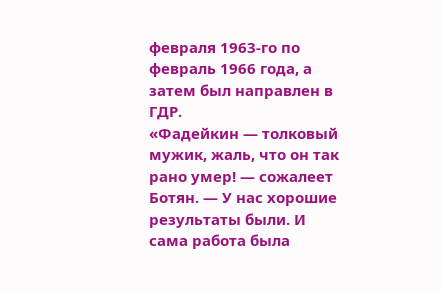февраля 1963-го по февраль 1966 года, а затем был направлен в ГДР.
«Фадейкин — толковый мужик, жаль, что он так рано умер! — сожалеет Ботян. — У нас хорошие результаты были. И сама работа была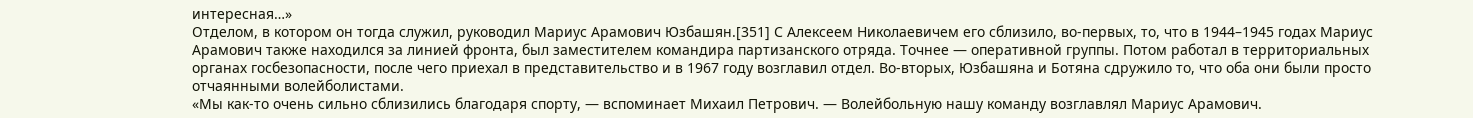интересная…»
Отделом, в котором он тогда служил, руководил Мариус Арамович Юзбашян.[351] С Алексеем Николаевичем его сблизило, во-первых, то, что в 1944–1945 годах Мариус Арамович также находился за линией фронта, был заместителем командира партизанского отряда. Точнее — оперативной группы. Потом работал в территориальных органах госбезопасности, после чего приехал в представительство и в 1967 году возглавил отдел. Во-вторых, Юзбашяна и Ботяна сдружило то, что оба они были просто отчаянными волейболистами.
«Мы как-то очень сильно сблизились благодаря спорту, — вспоминает Михаил Петрович. — Волейбольную нашу команду возглавлял Мариус Арамович.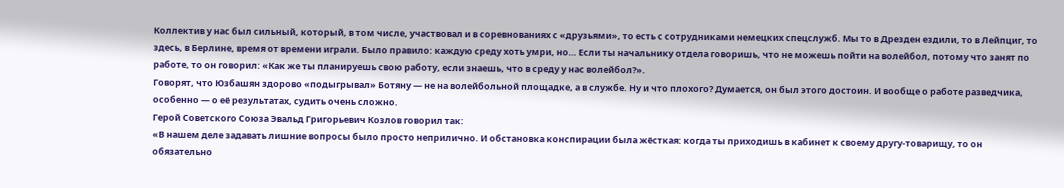Коллектив у нас был сильный, который, в том числе, участвовал и в соревнованиях с «друзьями», то есть с сотрудниками немецких спецслужб. Мы то в Дрезден ездили, то в Лейпциг, то здесь, в Берлине, время от времени играли. Было правило: каждую среду хоть умри, но… Если ты начальнику отдела говоришь, что не можешь пойти на волейбол, потому что занят по работе, то он говорил: «Как же ты планируешь свою работу, если знаешь, что в среду у нас волейбол?».
Говорят, что Юзбашян здорово «подыгрывал» Ботяну — не на волейбольной площадке, а в службе. Ну и что плохого? Думается, он был этого достоин. И вообще о работе разведчика, особенно — о её результатах, судить очень сложно.
Герой Советского Союза Эвальд Григорьевич Козлов говорил так:
«В нашем деле задавать лишние вопросы было просто неприлично. И обстановка конспирации была жёсткая: когда ты приходишь в кабинет к своему другу-товарищу, то он обязательно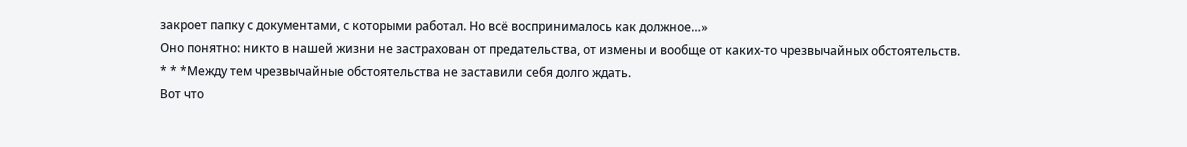закроет папку с документами, с которыми работал. Но всё воспринималось как должное…»
Оно понятно: никто в нашей жизни не застрахован от предательства, от измены и вообще от каких-то чрезвычайных обстоятельств.
* * *Между тем чрезвычайные обстоятельства не заставили себя долго ждать.
Вот что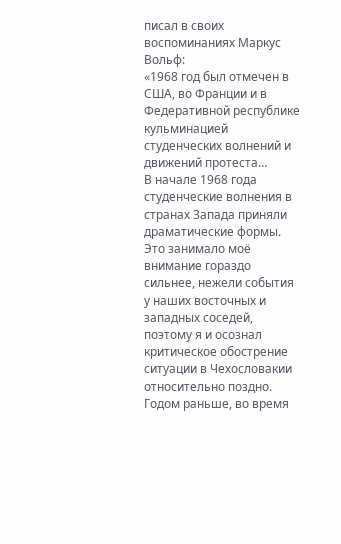писал в своих воспоминаниях Маркус Вольф:
«1968 год был отмечен в США, во Франции и в Федеративной республике кульминацией студенческих волнений и движений протеста…
В начале 1968 года студенческие волнения в странах Запада приняли драматические формы. Это занимало моё внимание гораздо сильнее, нежели события у наших восточных и западных соседей, поэтому я и осознал критическое обострение ситуации в Чехословакии относительно поздно.
Годом раньше, во время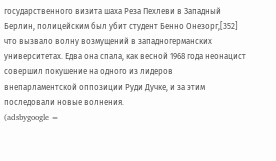государственного визита шаха Реза Пехлеви в Западный Берлин, полицейским был убит студент Бенно Онезорг,[352] что вызвало волну возмущений в западногерманских университетах. Едва она спала, как весной 1968 года неонацист совершил покушение на одного из лидеров внепарламентской оппозиции Руди Дучке, и за этим последовали новые волнения.
(adsbygoogle =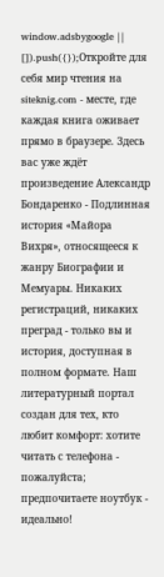window.adsbygoogle || []).push({});Откройте для себя мир чтения на siteknig.com - месте, где каждая книга оживает прямо в браузере. Здесь вас уже ждёт произведение Александр Бондаренко - Подлинная история «Майора Вихря», относящееся к жанру Биографии и Мемуары. Никаких регистраций, никаких преград - только вы и история, доступная в полном формате. Наш литературный портал создан для тех, кто любит комфорт: хотите читать с телефона - пожалуйста; предпочитаете ноутбук - идеально!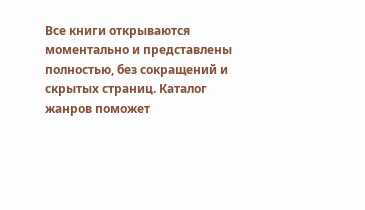Все книги открываются моментально и представлены полностью, без сокращений и скрытых страниц. Каталог жанров поможет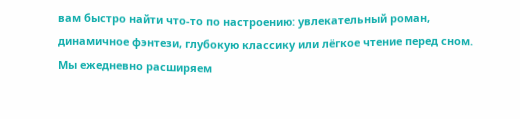вам быстро найти что-то по настроению: увлекательный роман, динамичное фэнтези, глубокую классику или лёгкое чтение перед сном. Мы ежедневно расширяем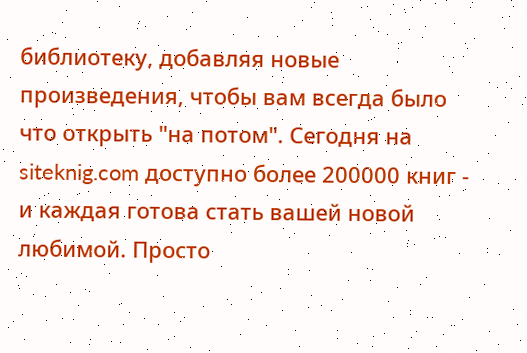библиотеку, добавляя новые произведения, чтобы вам всегда было что открыть "на потом". Сегодня на siteknig.com доступно более 200000 книг - и каждая готова стать вашей новой любимой. Просто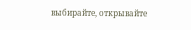выбирайте, открывайте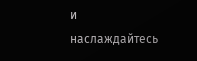и наслаждайтесь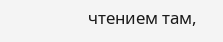чтением там,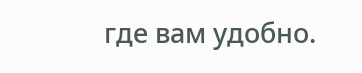где вам удобно.